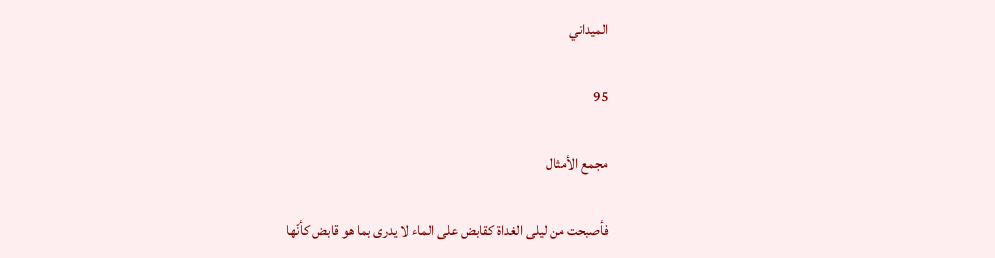الميداني

95

مجمع الأمثال

فأصبحت من ليلى الغداة كقابض على الماء لا يدرى بما هو قابض كأنّها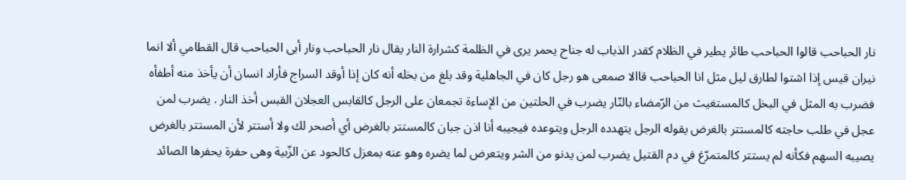نار الحباحب قالوا الحباحب طائر يطير في الظلام كقدر الذباب له جناح يحمر يرى في الظلمة كشرارة النار يقال نار الحباحب ونار أبى الحباحب قال القطامي ألا انما نيران قيس إذا اشتوا لطارق ليل مثل انا الحباحب قاالا صمعى هو رجل كان في الجاهلية وقد بلغ من بخله أنه كان إذا أوقد السراج فأراد انسان أن يأخذ منه أطفأه فضرب به المثل في البخل كالمستغيث من الرّمضاء بالنّار يضرب في الحلتين من الإساءة تجمعان على الرجل كالقابس العجلان القبس أخذ النار . يضرب لمن عجل في طلب حاجته كالمستتر بالغرض يقوله الرجل يتهدده الرجل ويتوعده فيجيبه أنا اذن جبان كالمستتر بالغرض أي أصحر لك ولا أستتر لأن المستتر بالغرض يصيبه السهم فكأنه لم يستتر كالمتمرّغ في دم القتيل يضرب لمن يدنو من الشر ويتعرض لما يضره وهو عنه بمعزل كالحود عن الزّبية وهى حفرة يحفرها الصائد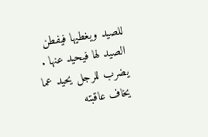للصيد ويغطيها فيفطن الصيد لها فيحيد عنها . يضرب للرجل يحيد عما يخاف عاقبته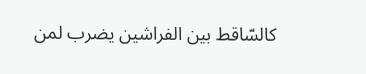كالسّاقط بين الفراشين يضرب لمن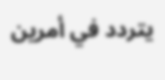يتردد في أمرين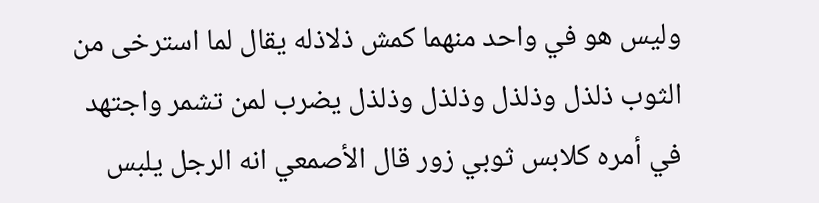وليس هو في واحد منهما كمش ذلاذله يقال لما استرخى من الثوب ذلذل وذلذل وذلذل وذلذل يضرب لمن تشمر واجتهد في أمره كلابس ثوبي زور قال الأصمعي انه الرجل يلبس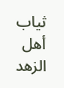ثياب أهل الزهد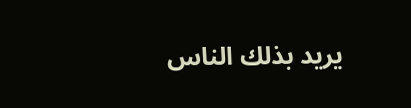يريد بذلك الناس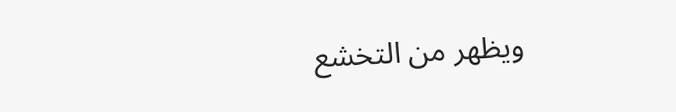ويظهر من التخشع